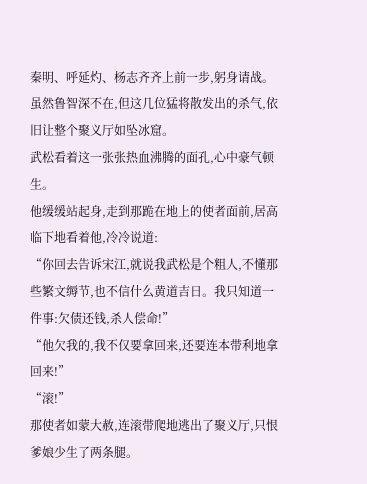秦明、呼延灼、杨志齐齐上前一步,躬身请战。
虽然鲁智深不在,但这几位猛将散发出的杀气,依旧让整个聚义厅如坠冰窟。
武松看着这一张张热血沸腾的面孔,心中豪气顿生。
他缓缓站起身,走到那跪在地上的使者面前,居高临下地看着他,冷冷说道:
“你回去告诉宋江,就说我武松是个粗人,不懂那些繁文缛节,也不信什么黄道吉日。我只知道一件事:欠债还钱,杀人偿命!”
“他欠我的,我不仅要拿回来,还要连本带利地拿回来!”
“滚!”
那使者如蒙大赦,连滚带爬地逃出了聚义厅,只恨爹娘少生了两条腿。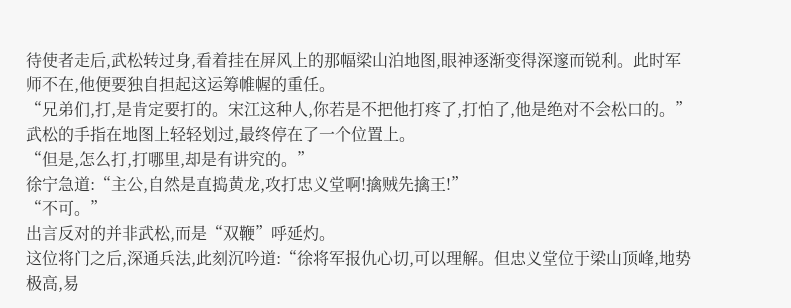待使者走后,武松转过身,看着挂在屏风上的那幅梁山泊地图,眼神逐渐变得深邃而锐利。此时军师不在,他便要独自担起这运筹帷幄的重任。
“兄弟们,打,是肯定要打的。宋江这种人,你若是不把他打疼了,打怕了,他是绝对不会松口的。”
武松的手指在地图上轻轻划过,最终停在了一个位置上。
“但是,怎么打,打哪里,却是有讲究的。”
徐宁急道:“主公,自然是直捣黄龙,攻打忠义堂啊!擒贼先擒王!”
“不可。”
出言反对的并非武松,而是“双鞭”呼延灼。
这位将门之后,深通兵法,此刻沉吟道:“徐将军报仇心切,可以理解。但忠义堂位于梁山顶峰,地势极高,易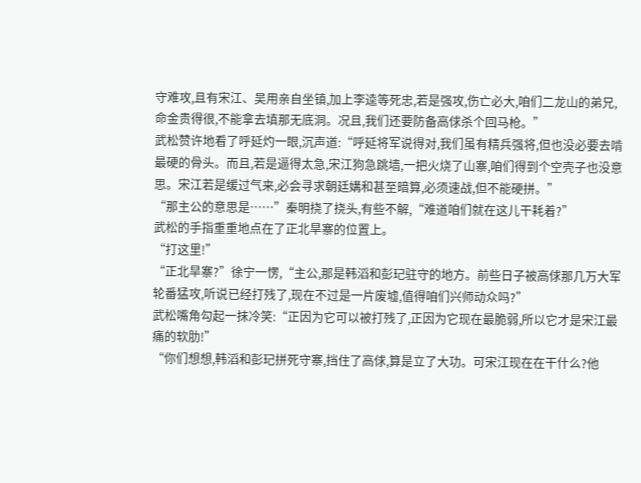守难攻,且有宋江、吴用亲自坐镇,加上李逵等死忠,若是强攻,伤亡必大,咱们二龙山的弟兄,命金贵得很,不能拿去填那无底洞。况且,我们还要防备高俅杀个回马枪。”
武松赞许地看了呼延灼一眼,沉声道:“呼延将军说得对,我们虽有精兵强将,但也没必要去啃最硬的骨头。而且,若是逼得太急,宋江狗急跳墙,一把火烧了山寨,咱们得到个空壳子也没意思。宋江若是缓过气来,必会寻求朝廷媾和甚至暗算,必须速战,但不能硬拼。”
“那主公的意思是……”秦明挠了挠头,有些不解,“难道咱们就在这儿干耗着?”
武松的手指重重地点在了正北旱寨的位置上。
“打这里!”
“正北旱寨?”徐宁一愣,“主公,那是韩滔和彭玘驻守的地方。前些日子被高俅那几万大军轮番猛攻,听说已经打残了,现在不过是一片废墟,值得咱们兴师动众吗?”
武松嘴角勾起一抹冷笑:“正因为它可以被打残了,正因为它现在最脆弱,所以它才是宋江最痛的软肋!”
“你们想想,韩滔和彭玘拼死守寨,挡住了高俅,算是立了大功。可宋江现在在干什么?他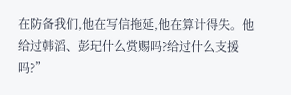在防备我们,他在写信拖延,他在算计得失。他给过韩滔、彭玘什么赏赐吗?给过什么支援吗?”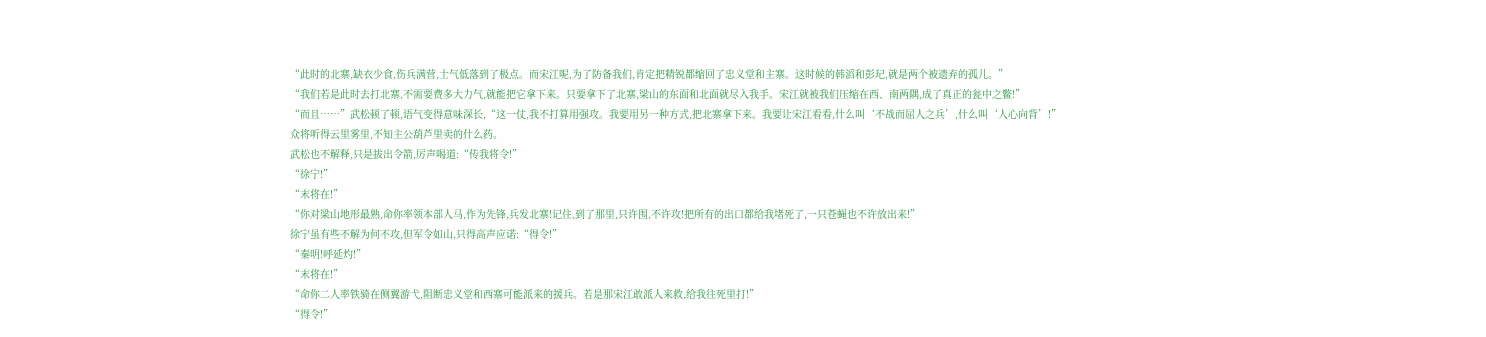“此时的北寨,缺衣少食,伤兵满营,士气低落到了极点。而宋江呢,为了防备我们,肯定把精锐都缩回了忠义堂和主寨。这时候的韩滔和彭玘,就是两个被遗弃的孤儿。”
“我们若是此时去打北寨,不需要费多大力气,就能把它拿下来。只要拿下了北寨,梁山的东面和北面就尽入我手。宋江就被我们压缩在西、南两隅,成了真正的瓮中之鳖!”
“而且……”武松顿了顿,语气变得意味深长,“这一仗,我不打算用强攻。我要用另一种方式,把北寨拿下来。我要让宋江看看,什么叫‘不战而屈人之兵’,什么叫‘人心向背’!”
众将听得云里雾里,不知主公葫芦里卖的什么药。
武松也不解释,只是拔出令箭,厉声喝道:“传我将令!”
“徐宁!”
“末将在!”
“你对梁山地形最熟,命你率领本部人马,作为先锋,兵发北寨!记住,到了那里,只许围,不许攻!把所有的出口都给我堵死了,一只苍蝇也不许放出来!”
徐宁虽有些不解为何不攻,但军令如山,只得高声应诺:“得令!”
“秦明!呼延灼!”
“末将在!”
“命你二人率铁骑在侧翼游弋,阻断忠义堂和西寨可能派来的援兵。若是那宋江敢派人来救,给我往死里打!”
“得令!”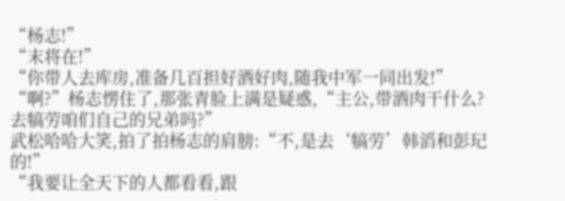“杨志!”
“末将在!”
“你带人去库房,准备几百担好酒好肉,随我中军一同出发!”
“啊?”杨志愣住了,那张青脸上满是疑惑,“主公,带酒肉干什么?去犒劳咱们自己的兄弟吗?”
武松哈哈大笑,拍了拍杨志的肩膀:“不,是去‘犒劳’韩滔和彭玘的!”
“我要让全天下的人都看看,跟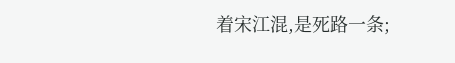着宋江混,是死路一条;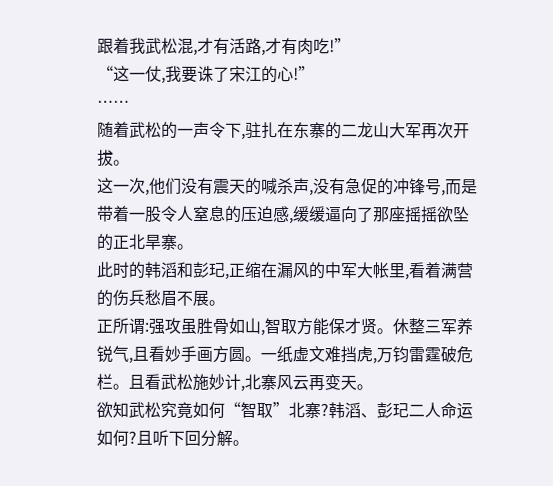跟着我武松混,才有活路,才有肉吃!”
“这一仗,我要诛了宋江的心!”
……
随着武松的一声令下,驻扎在东寨的二龙山大军再次开拔。
这一次,他们没有震天的喊杀声,没有急促的冲锋号,而是带着一股令人窒息的压迫感,缓缓逼向了那座摇摇欲坠的正北旱寨。
此时的韩滔和彭玘,正缩在漏风的中军大帐里,看着满营的伤兵愁眉不展。
正所谓:强攻虽胜骨如山,智取方能保才贤。休整三军养锐气,且看妙手画方圆。一纸虚文难挡虎,万钧雷霆破危栏。且看武松施妙计,北寨风云再变天。
欲知武松究竟如何“智取”北寨?韩滔、彭玘二人命运如何?且听下回分解。